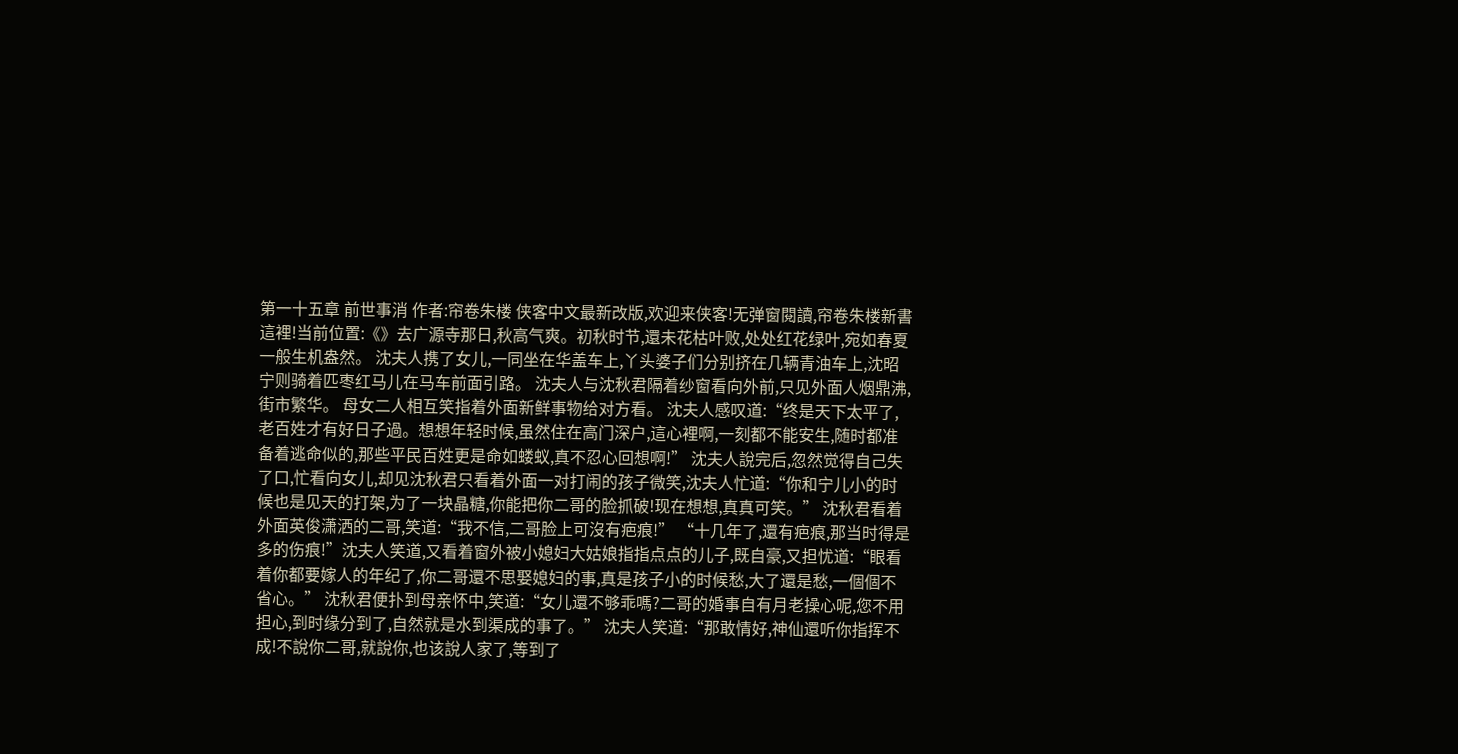第一十五章 前世事消 作者:帘卷朱楼 侠客中文最新改版,欢迎来侠客!无弹窗閱讀,帘卷朱楼新書這裡!当前位置:《》去广源寺那日,秋高气爽。初秋时节,還未花枯叶败,处处红花绿叶,宛如春夏一般生机盎然。 沈夫人携了女儿,一同坐在华盖车上,丫头婆子们分别挤在几辆青油车上,沈昭宁则骑着匹枣红马儿在马车前面引路。 沈夫人与沈秋君隔着纱窗看向外前,只见外面人烟鼎沸,街市繁华。 母女二人相互笑指着外面新鲜事物给对方看。 沈夫人感叹道:“终是天下太平了,老百姓才有好日子過。想想年轻时候,虽然住在高门深户,這心裡啊,一刻都不能安生,随时都准备着逃命似的,那些平民百姓更是命如蝼蚁,真不忍心回想啊!” 沈夫人說完后,忽然觉得自己失了口,忙看向女儿,却见沈秋君只看着外面一对打闹的孩子微笑,沈夫人忙道:“你和宁儿小的时候也是见天的打架,为了一块晶糖,你能把你二哥的脸抓破!现在想想,真真可笑。” 沈秋君看着外面英俊潇洒的二哥,笑道:“我不信,二哥脸上可沒有疤痕!” “十几年了,還有疤痕,那当时得是多的伤痕!”沈夫人笑道,又看着窗外被小媳妇大姑娘指指点点的儿子,既自豪,又担忧道:“眼看着你都要嫁人的年纪了,你二哥還不思娶媳妇的事,真是孩子小的时候愁,大了還是愁,一個個不省心。” 沈秋君便扑到母亲怀中,笑道:“女儿還不够乖嗎?二哥的婚事自有月老操心呢,您不用担心,到时缘分到了,自然就是水到渠成的事了。” 沈夫人笑道:“那敢情好,神仙還听你指挥不成!不說你二哥,就說你,也该說人家了,等到了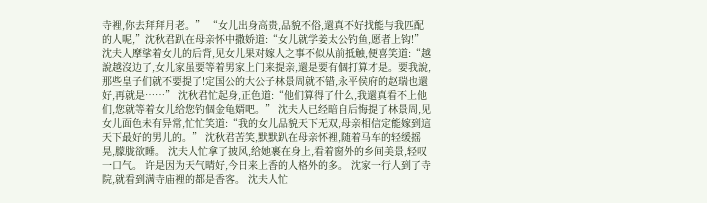寺裡,你去拜拜月老。” “女儿出身高贵,品貌不俗,還真不好找能与我匹配的人呢,”沈秋君趴在母亲怀中撒娇道:“女儿就学姜太公钓鱼,愿者上钩!” 沈夫人摩挲着女儿的后背,见女儿果对嫁人之事不似从前抵触,便喜笑道:“越說越沒边了,女儿家虽要等着男家上门来提亲,還是要有個打算才是。要我說,那些皇子们就不要提了!定国公的大公子林景周就不错,永平侯府的赵瑞也還好,再就是……” 沈秋君忙起身,正色道:“他们算得了什么,我還真看不上他们,您就等着女儿给您钓個金龟婿吧。” 沈夫人已经暗自后悔提了林景周,见女儿面色未有异常,忙忙笑道:“我的女儿品貌天下无双,母亲相信定能嫁到這天下最好的男儿的。” 沈秋君苦笑,默默趴在母亲怀裡,随着马车的轻缓摇晃,朦胧欲睡。 沈夫人忙拿了披风,给她裹在身上,看着窗外的乡间美景,轻叹一口气。 许是因为天气晴好,今日来上香的人格外的多。 沈家一行人到了寺院,就看到满寺庙裡的都是香客。 沈夫人忙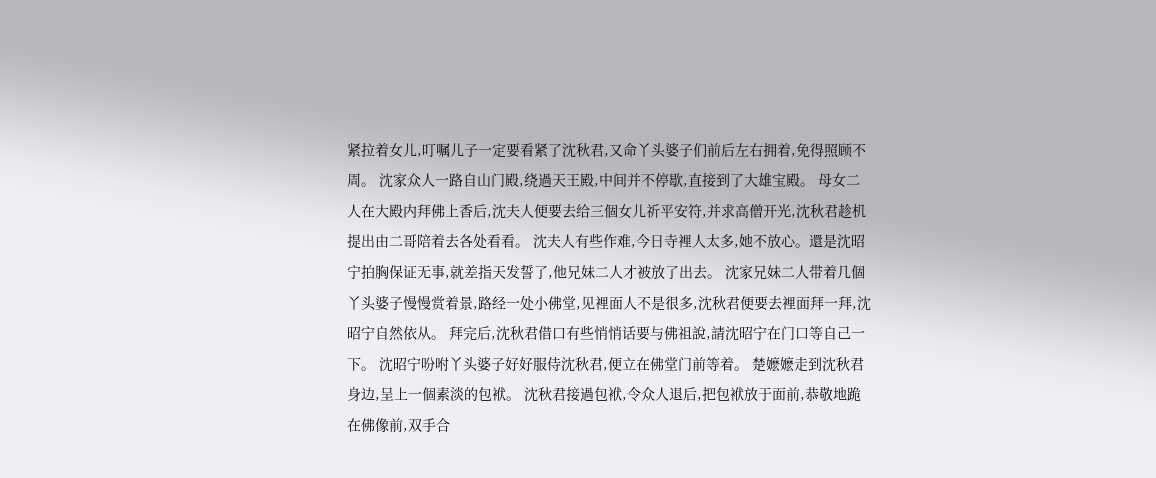紧拉着女儿,叮嘱儿子一定要看紧了沈秋君,又命丫头婆子们前后左右拥着,免得照顾不周。 沈家众人一路自山门殿,绕過天王殿,中间并不停歇,直接到了大雄宝殿。 母女二人在大殿内拜佛上香后,沈夫人便要去给三個女儿祈平安符,并求高僧开光,沈秋君趁机提出由二哥陪着去各处看看。 沈夫人有些作难,今日寺裡人太多,她不放心。還是沈昭宁拍胸保证无事,就差指天发誓了,他兄妹二人才被放了出去。 沈家兄妹二人带着几個丫头婆子慢慢赏着景,路经一处小佛堂,见裡面人不是很多,沈秋君便要去裡面拜一拜,沈昭宁自然依从。 拜完后,沈秋君借口有些悄悄话要与佛祖說,請沈昭宁在门口等自己一下。 沈昭宁吩咐丫头婆子好好服侍沈秋君,便立在佛堂门前等着。 楚嬷嬷走到沈秋君身边,呈上一個素淡的包袱。 沈秋君接過包袱,令众人退后,把包袱放于面前,恭敬地跪在佛像前,双手合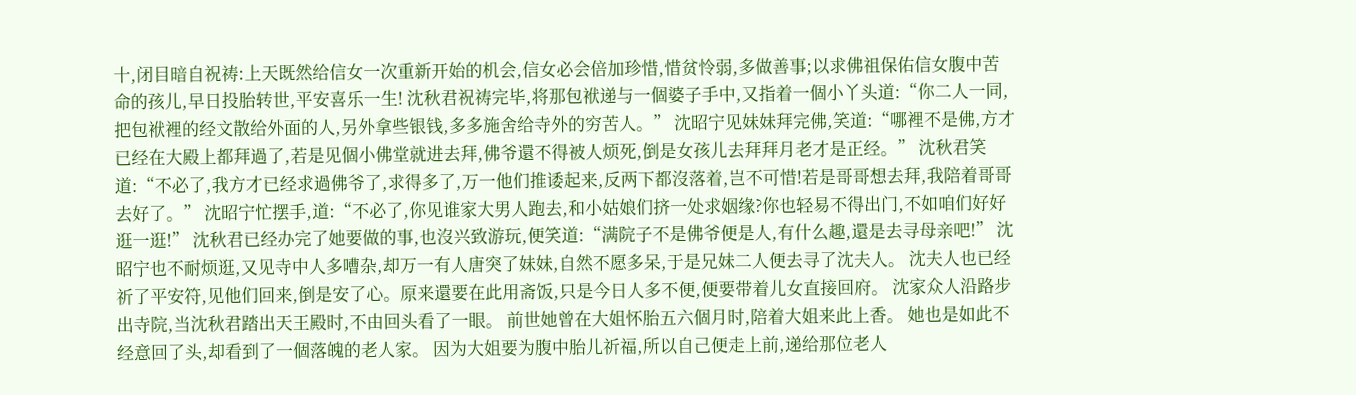十,闭目暗自祝祷:上天既然给信女一次重新开始的机会,信女必会倍加珍惜,惜贫怜弱,多做善事;以求佛祖保佑信女腹中苦命的孩儿,早日投胎转世,平安喜乐一生! 沈秋君祝祷完毕,将那包袱递与一個婆子手中,又指着一個小丫头道:“你二人一同,把包袱裡的经文散给外面的人,另外拿些银钱,多多施舍给寺外的穷苦人。” 沈昭宁见妹妹拜完佛,笑道:“哪裡不是佛,方才已经在大殿上都拜過了,若是见個小佛堂就进去拜,佛爷還不得被人烦死,倒是女孩儿去拜拜月老才是正经。” 沈秋君笑道:“不必了,我方才已经求過佛爷了,求得多了,万一他们推诿起来,反两下都沒落着,岂不可惜!若是哥哥想去拜,我陪着哥哥去好了。” 沈昭宁忙摆手,道:“不必了,你见谁家大男人跑去,和小姑娘们挤一处求姻缘?你也轻易不得出门,不如咱们好好逛一逛!” 沈秋君已经办完了她要做的事,也沒兴致游玩,便笑道:“满院子不是佛爷便是人,有什么趣,還是去寻母亲吧!” 沈昭宁也不耐烦逛,又见寺中人多嘈杂,却万一有人唐突了妹妹,自然不愿多呆,于是兄妹二人便去寻了沈夫人。 沈夫人也已经祈了平安符,见他们回来,倒是安了心。原来還要在此用斋饭,只是今日人多不便,便要带着儿女直接回府。 沈家众人沿路步出寺院,当沈秋君踏出天王殿时,不由回头看了一眼。 前世她曾在大姐怀胎五六個月时,陪着大姐来此上香。 她也是如此不经意回了头,却看到了一個落魄的老人家。 因为大姐要为腹中胎儿祈福,所以自己便走上前,递给那位老人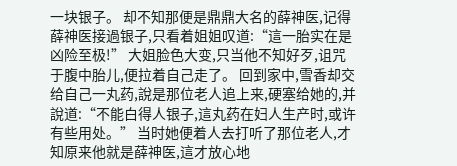一块银子。 却不知那便是鼎鼎大名的薛神医,记得薛神医接過银子,只看着姐姐叹道:“這一胎实在是凶险至极!” 大姐脸色大变,只当他不知好歹,诅咒于腹中胎儿,便拉着自己走了。 回到家中,雪香却交给自己一丸药,說是那位老人追上来,硬塞给她的,并說道:“不能白得人银子,這丸药在妇人生产时,或许有些用处。” 当时她便着人去打听了那位老人,才知原来他就是薛神医,這才放心地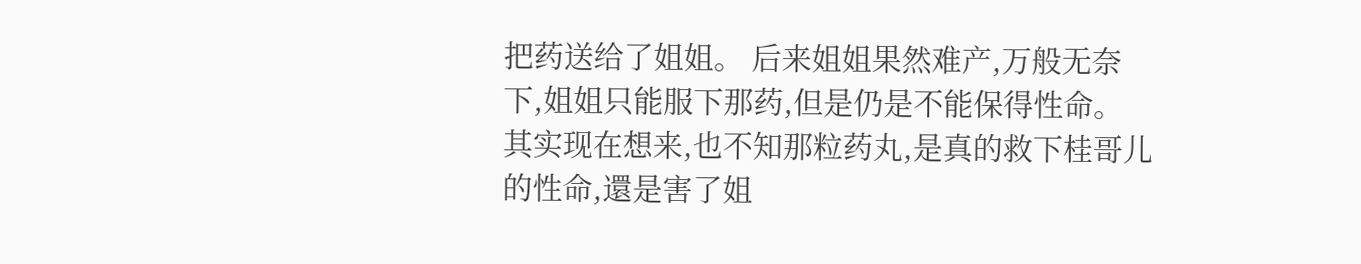把药送给了姐姐。 后来姐姐果然难产,万般无奈下,姐姐只能服下那药,但是仍是不能保得性命。 其实现在想来,也不知那粒药丸,是真的救下桂哥儿的性命,還是害了姐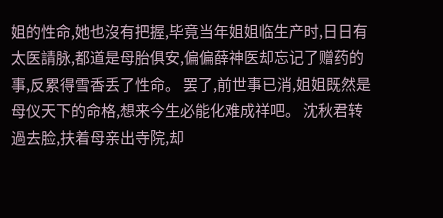姐的性命,她也沒有把握,毕竟当年姐姐临生产时,日日有太医請脉,都道是母胎俱安,偏偏薛神医却忘记了赠药的事,反累得雪香丢了性命。 罢了,前世事已消,姐姐既然是母仪天下的命格,想来今生必能化难成祥吧。 沈秋君转過去脸,扶着母亲出寺院,却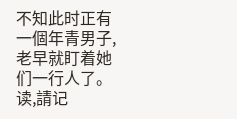不知此时正有一個年青男子,老早就盯着她们一行人了。 读,請记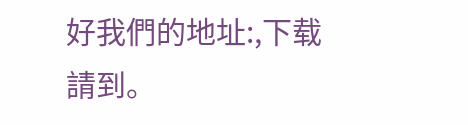好我們的地址:,下载請到。